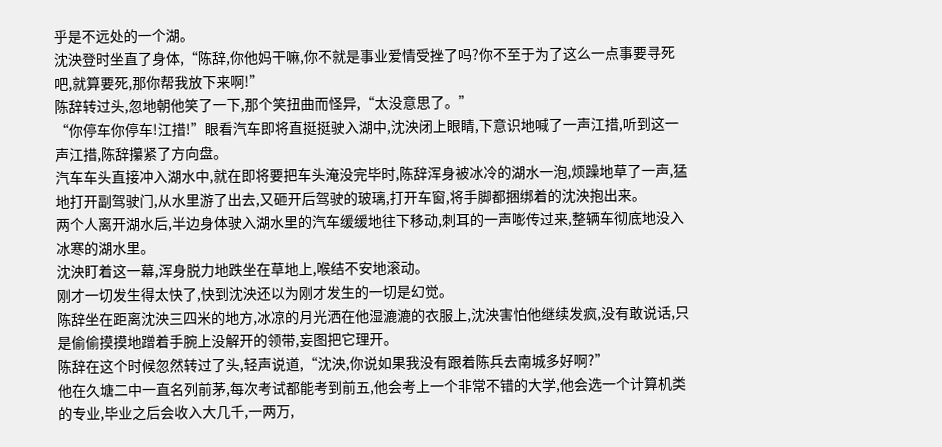乎是不远处的一个湖。
沈泱登时坐直了身体,“陈辞,你他妈干嘛,你不就是事业爱情受挫了吗?你不至于为了这么一点事要寻死吧,就算要死,那你帮我放下来啊!”
陈辞转过头,忽地朝他笑了一下,那个笑扭曲而怪异,“太没意思了。”
“你停车你停车!江措!”眼看汽车即将直挺挺驶入湖中,沈泱闭上眼睛,下意识地喊了一声江措,听到这一声江措,陈辞攥紧了方向盘。
汽车车头直接冲入湖水中,就在即将要把车头淹没完毕时,陈辞浑身被冰冷的湖水一泡,烦躁地草了一声,猛地打开副驾驶门,从水里游了出去,又砸开后驾驶的玻璃,打开车窗,将手脚都捆绑着的沈泱抱出来。
两个人离开湖水后,半边身体驶入湖水里的汽车缓缓地往下移动,刺耳的一声嘭传过来,整辆车彻底地没入冰寒的湖水里。
沈泱盯着这一幕,浑身脱力地跌坐在草地上,喉结不安地滚动。
刚才一切发生得太快了,快到沈泱还以为刚才发生的一切是幻觉。
陈辞坐在距离沈泱三四米的地方,冰凉的月光洒在他湿漉漉的衣服上,沈泱害怕他继续发疯,没有敢说话,只是偷偷摸摸地蹭着手腕上没解开的领带,妄图把它理开。
陈辞在这个时候忽然转过了头,轻声说道,“沈泱,你说如果我没有跟着陈兵去南城多好啊?”
他在久塘二中一直名列前茅,每次考试都能考到前五,他会考上一个非常不错的大学,他会选一个计算机类的专业,毕业之后会收入大几千,一两万,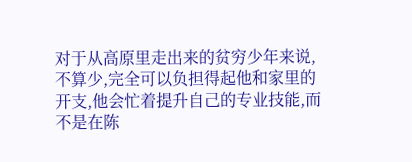对于从高原里走出来的贫穷少年来说,不算少,完全可以负担得起他和家里的开支,他会忙着提升自己的专业技能,而不是在陈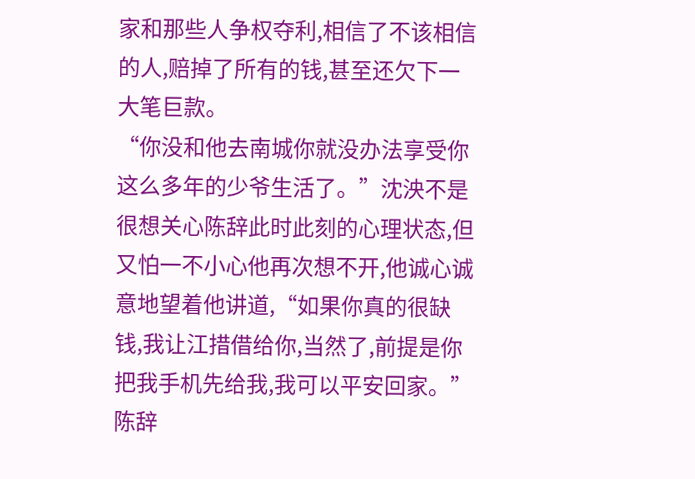家和那些人争权夺利,相信了不该相信的人,赔掉了所有的钱,甚至还欠下一大笔巨款。
“你没和他去南城你就没办法享受你这么多年的少爷生活了。”沈泱不是很想关心陈辞此时此刻的心理状态,但又怕一不小心他再次想不开,他诚心诚意地望着他讲道,“如果你真的很缺钱,我让江措借给你,当然了,前提是你把我手机先给我,我可以平安回家。”
陈辞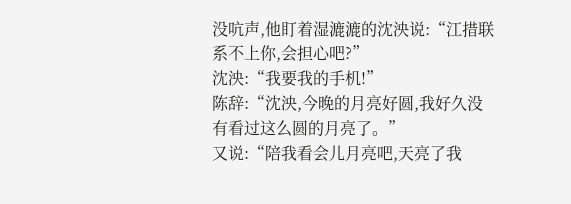没吭声,他盯着湿漉漉的沈泱说:“江措联系不上你,会担心吧?”
沈泱:“我要我的手机!”
陈辞:“沈泱,今晚的月亮好圆,我好久没有看过这么圆的月亮了。”
又说:“陪我看会儿月亮吧,天亮了我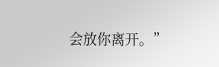会放你离开。”